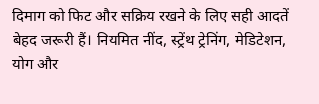दिमाग को फिट और सक्रिय रखने के लिए सही आदतें बेहद जरूरी हैं। नियमित नींद, स्ट्रेंथ ट्रेनिंग, मेडिटेशन, योग और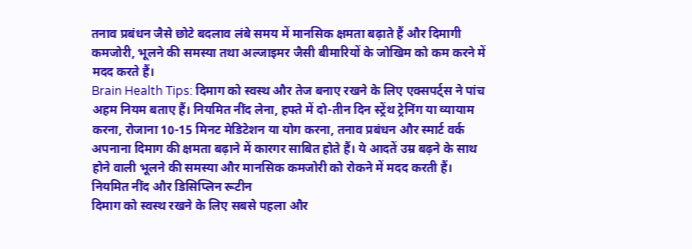तनाव प्रबंधन जैसे छोटे बदलाव लंबे समय में मानसिक क्षमता बढ़ाते हैं और दिमागी कमजोरी, भूलने की समस्या तथा अल्जाइमर जैसी बीमारियों के जोखिम को कम करने में मदद करते हैं।
Brain Health Tips: दिमाग को स्वस्थ और तेज बनाए रखने के लिए एक्सपर्ट्स ने पांच अहम नियम बताए हैं। नियमित नींद लेना, हफ्ते में दो-तीन दिन स्ट्रेंथ ट्रेनिंग या व्यायाम करना, रोजाना 10-15 मिनट मेडिटेशन या योग करना, तनाव प्रबंधन और स्मार्ट वर्क अपनाना दिमाग की क्षमता बढ़ाने में कारगर साबित होते हैं। ये आदतें उम्र बढ़ने के साथ होने वाली भूलने की समस्या और मानसिक कमजोरी को रोकने में मदद करती हैं।
नियमित नींद और डिसिप्लिन रूटीन
दिमाग को स्वस्थ रखने के लिए सबसे पहला और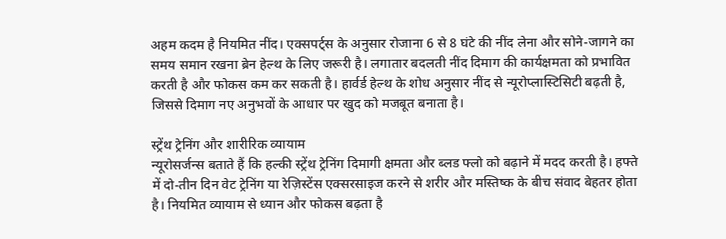अहम कदम है नियमित नींद। एक्सपर्ट्स के अनुसार रोजाना 6 से 8 घंटे की नींद लेना और सोने-जागने का समय समान रखना ब्रेन हेल्थ के लिए जरूरी है। लगातार बदलती नींद दिमाग की कार्यक्षमता को प्रभावित करती है और फोकस कम कर सकती है। हार्वर्ड हेल्थ के शोध अनुसार नींद से न्यूरोप्लास्टिसिटी बढ़ती है, जिससे दिमाग नए अनुभवों के आधार पर खुद को मजबूत बनाता है।

स्ट्रेंथ ट्रेनिंग और शारीरिक व्यायाम
न्यूरोसर्जन्स बताते हैं कि हल्की स्ट्रेंथ ट्रेनिंग दिमागी क्षमता और ब्लड फ्लो को बढ़ाने में मदद करती है। हफ्ते में दो-तीन दिन वेट ट्रेनिंग या रेज़िस्टेंस एक्सरसाइज करने से शरीर और मस्तिष्क के बीच संवाद बेहतर होता है। नियमित व्यायाम से ध्यान और फोकस बढ़ता है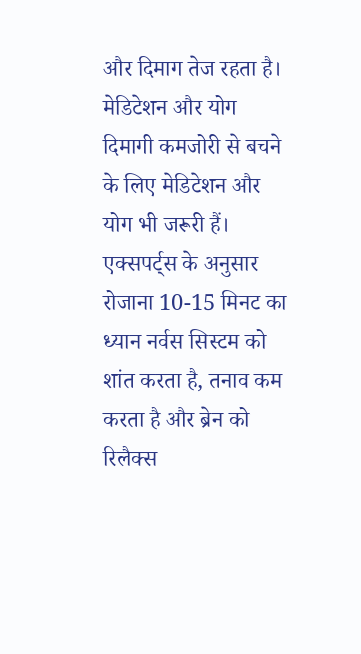और दिमाग तेज रहता है।
मेडिटेशन और योग
दिमागी कमजोरी से बचने के लिए मेडिटेशन और योग भी जरूरी हैं। एक्सपर्ट्स के अनुसार रोजाना 10-15 मिनट का ध्यान नर्वस सिस्टम को शांत करता है, तनाव कम करता है और ब्रेन को रिलैक्स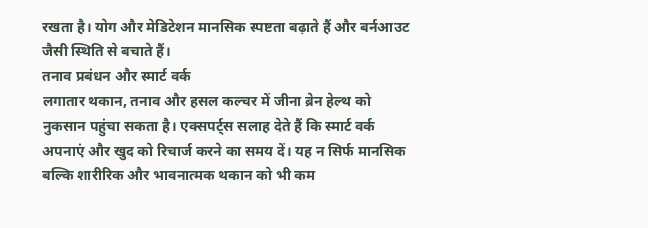रखता है। योग और मेडिटेशन मानसिक स्पष्टता बढ़ाते हैं और बर्नआउट जैसी स्थिति से बचाते हैं।
तनाव प्रबंधन और स्मार्ट वर्क
लगातार थकान, तनाव और हसल कल्चर में जीना ब्रेन हेल्थ को नुकसान पहुंचा सकता है। एक्सपर्ट्स सलाह देते हैं कि स्मार्ट वर्क अपनाएं और खुद को रिचार्ज करने का समय दें। यह न सिर्फ मानसिक बल्कि शारीरिक और भावनात्मक थकान को भी कम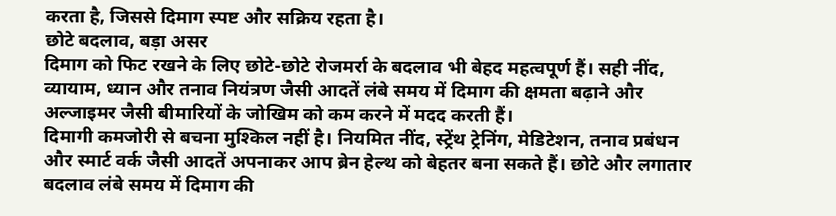करता है, जिससे दिमाग स्पष्ट और सक्रिय रहता है।
छोटे बदलाव, बड़ा असर
दिमाग को फिट रखने के लिए छोटे-छोटे रोजमर्रा के बदलाव भी बेहद महत्वपूर्ण हैं। सही नींद, व्यायाम, ध्यान और तनाव नियंत्रण जैसी आदतें लंबे समय में दिमाग की क्षमता बढ़ाने और अल्जाइमर जैसी बीमारियों के जोखिम को कम करने में मदद करती हैं।
दिमागी कमजोरी से बचना मुश्किल नहीं है। नियमित नींद, स्ट्रेंथ ट्रेनिंग, मेडिटेशन, तनाव प्रबंधन और स्मार्ट वर्क जैसी आदतें अपनाकर आप ब्रेन हेल्थ को बेहतर बना सकते हैं। छोटे और लगातार बदलाव लंबे समय में दिमाग की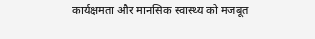कार्यक्षमता और मानसिक स्वास्थ्य को मजबूत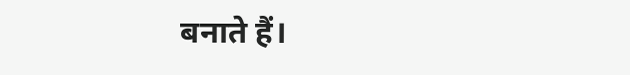बनाते हैं।